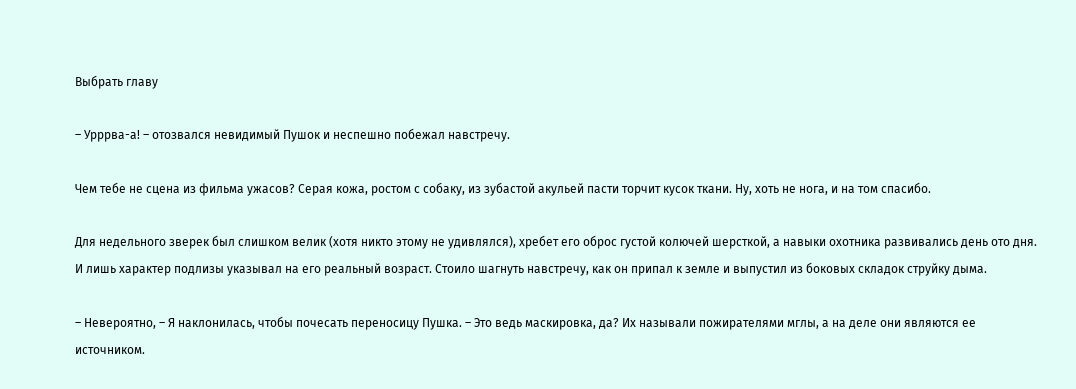Выбрать главу

– Урррва-а! – отозвался невидимый Пушок и неспешно побежал навстречу.

Чем тебе не сцена из фильма ужасов? Серая кожа, ростом с собаку, из зубастой акульей пасти торчит кусок ткани. Ну, хоть не нога, и на том спасибо.

Для недельного зверек был слишком велик (хотя никто этому не удивлялся), хребет его оброс густой колючей шерсткой, а навыки охотника развивались день ото дня. И лишь характер подлизы указывал на его реальный возраст. Стоило шагнуть навстречу, как он припал к земле и выпустил из боковых складок струйку дыма.

– Невероятно, – Я наклонилась, чтобы почесать переносицу Пушка. – Это ведь маскировка, да? Их называли пожирателями мглы, а на деле они являются ее источником.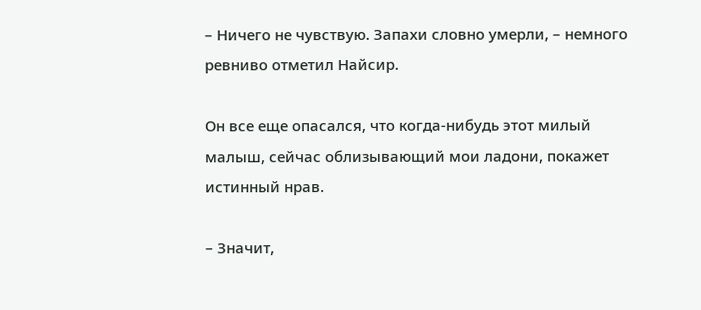– Ничего не чувствую. Запахи словно умерли, – немного ревниво отметил Найсир.

Он все еще опасался, что когда-нибудь этот милый малыш, сейчас облизывающий мои ладони, покажет истинный нрав.

– Значит,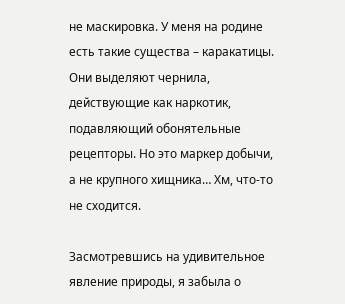не маскировка. У меня на родине есть такие существа – каракатицы. Они выделяют чернила, действующие как наркотик, подавляющий обонятельные рецепторы. Но это маркер добычи, а не крупного хищника… Хм, что-то не сходится.

Засмотревшись на удивительное явление природы, я забыла о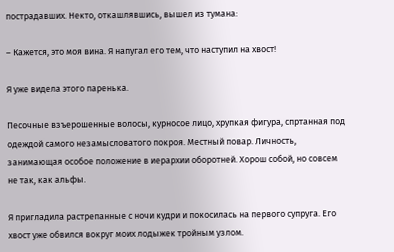пострадавших. Некто, откашлявшись, вышел из тумана:

– Кажется, это моя вина. Я напугал его тем, что наступил на хвост!

Я уже видела этого паренька.

Песочные взъерошенные волосы, курносое лицо, хрупкая фигура, спртанная под одеждой самого незамысловатого покроя. Местный повар. Личность, занимающая особое положение в иерархии оборотней. Хорош собой, но совсем не так, как альфы.

Я пригладила растрепанные с ночи кудри и покосилась на первого супруга. Его хвост уже обвился вокруг моих лодыжек тройным узлом.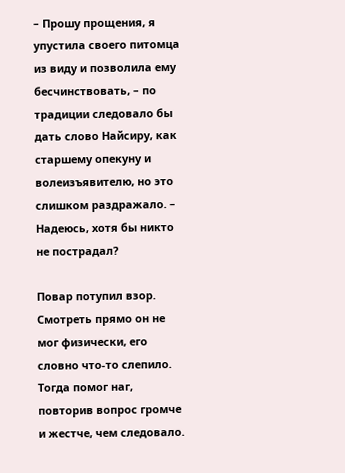– Прошу прощения, я упустила своего питомца из виду и позволила ему бесчинствовать, – по традиции следовало бы дать слово Найсиру, как старшему опекуну и волеизъявителю, но это слишком раздражало. – Надеюсь, хотя бы никто не пострадал?

Повар потупил взор. Смотреть прямо он не мог физически, его словно что-то слепило. Тогда помог наг, повторив вопрос громче и жестче, чем следовало.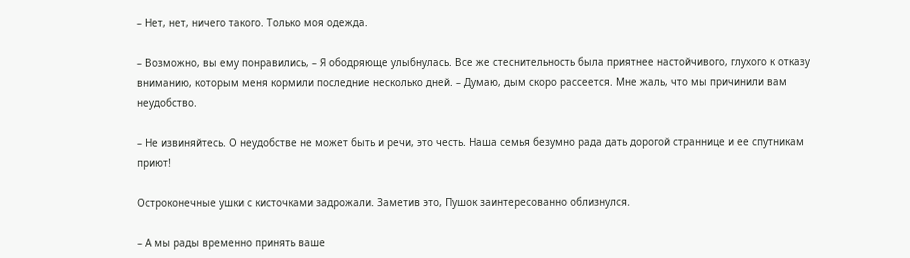– Нет, нет, ничего такого. Только моя одежда.

– Возможно, вы ему понравились, – Я ободряюще улыбнулась. Все же стеснительность была приятнее настойчивого, глухого к отказу вниманию, которым меня кормили последние несколько дней. – Думаю, дым скоро рассеется. Мне жаль, что мы причинили вам неудобство.

– Не извиняйтесь. О неудобстве не может быть и речи, это честь. Наша семья безумно рада дать дорогой страннице и ее спутникам приют!

Остроконечные ушки с кисточками задрожали. Заметив это, Пушок заинтересованно облизнулся.

– А мы рады временно принять ваше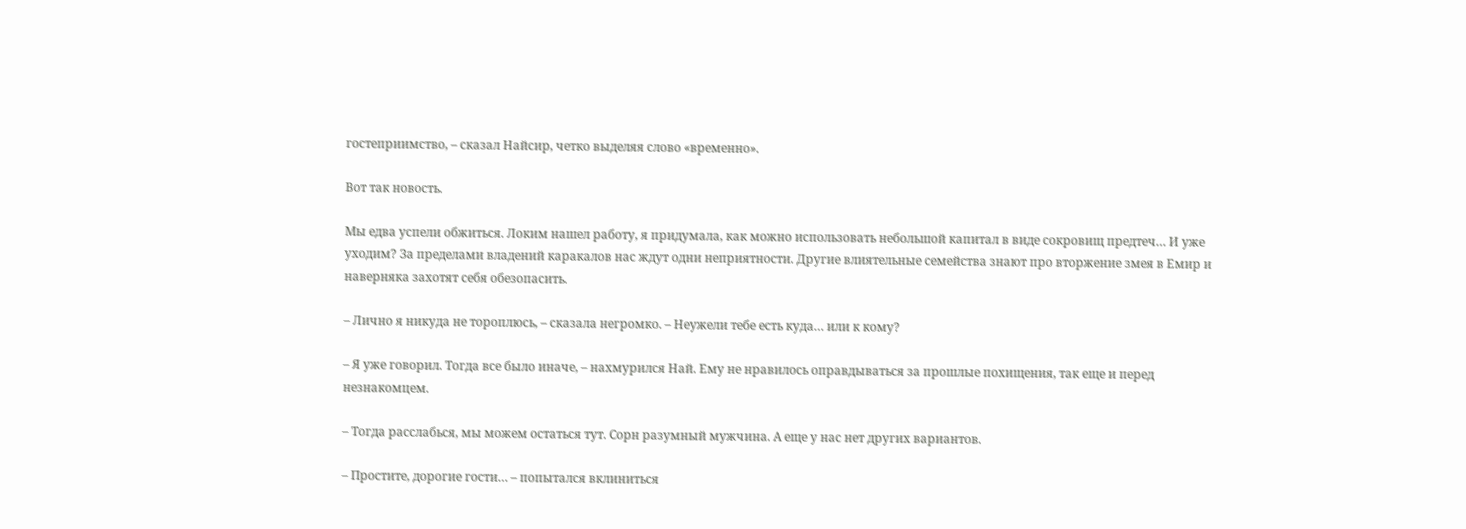гостеприимство, – сказал Найсир, четко выделяя слово «временно».

Вот так новость.

Мы едва успели обжиться. Локим нашел работу, я придумала, как можно использовать небольшой капитал в виде сокровищ предтеч… И уже уходим? За пределами владений каракалов нас ждут одни неприятности. Другие влиятельные семейства знают про вторжение змея в Емир и наверняка захотят себя обезопасить.

– Лично я никуда не тороплюсь, – сказала негромко. – Неужели тебе есть куда… или к кому?

– Я уже говорил. Тогда все было иначе, – нахмурился Най. Ему не нравилось оправдываться за прошлые похищения, так еще и перед незнакомцем.

– Тогда расслабься, мы можем остаться тут. Сорн разумный мужчина. А еще у нас нет других вариантов.

– Простите, дорогие гости… – попытался вклиниться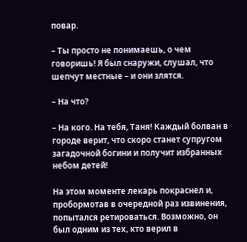повар.

– Ты просто не понимаешь, о чем говоришь! Я был снаружи, слушал, что шепчут местные – и они злятся.

– На что?

– На кого. На тебя, Таня! Каждый болван в городе верит, что скоро станет супругом загадочной богини и получит избранных небом детей!

На этом моменте лекарь покраснел и, пробормотав в очередной раз извинения, попытался ретироваться. Возможно, он был одним из тех, кто верил в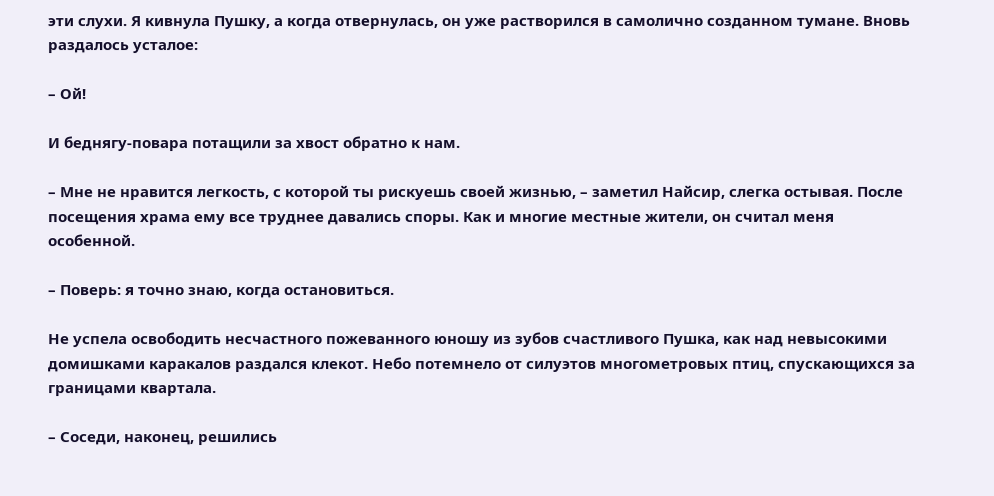эти слухи. Я кивнула Пушку, а когда отвернулась, он уже растворился в самолично созданном тумане. Вновь раздалось усталое:

– Ой!

И беднягу-повара потащили за хвост обратно к нам.

– Мне не нравится легкость, с которой ты рискуешь своей жизнью, – заметил Найсир, слегка остывая. После посещения храма ему все труднее давались споры. Как и многие местные жители, он считал меня особенной.

– Поверь: я точно знаю, когда остановиться.

Не успела освободить несчастного пожеванного юношу из зубов счастливого Пушка, как над невысокими домишками каракалов раздался клекот. Небо потемнело от силуэтов многометровых птиц, спускающихся за границами квартала.

– Соседи, наконец, решились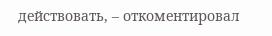действовать, – откоментировал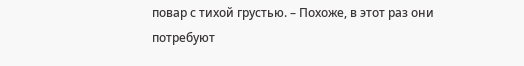повар с тихой грустью. – Похоже, в этот раз они потребуют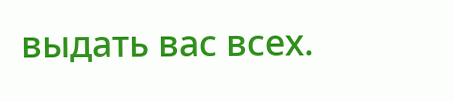выдать вас всех.